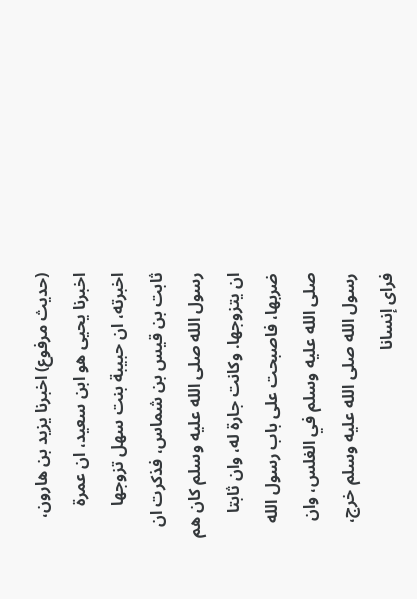(حديث مرفوع) اخبرنا يزيد بن هارون، اخبرنا يحيى هو ابن سعيد، ان عمرة اخبرته، ان حبيبة بنت سهل تزوجها ثابت بن قيس بن شماس، فذكرت ان رسول الله صلى الله عليه وسلم كان هم ان يتزوجها. وكانت جارة له، وان ثابتا ضربها، فاصبحت على باب رسول الله صلى الله عليه وسلم في الغلس، وان رسول الله صلى الله عليه وسلم خرج، فراى إنسانا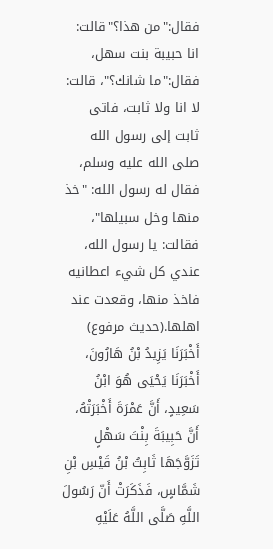فقال:"من هذا؟"قالت: انا حبيبة بنت سهل، فقال:"ما شانك؟"، قالت: لا انا ولا ثابت، فاتى ثابت إلى رسول الله صلى الله عليه وسلم، فقال له رسول الله: "خذ منها وخل سبيلها"، فقالت: يا رسول الله، عندي كل شيء اعطانيه فاخذ منها، وقعدت عند اهلها.(حديث مرفوع) أَخْبَرَنَا يَزِيدُ بْنُ هَارُونَ، أَخْبَرَنَا يَحْيَى هُوَ ابْنُ سَعِيدٍ، أَنَّ عَمْرَةَ أَخْبَرَتْهُ، أَنَّ حَبِيبَةَ بِنْتَ سَهْلٍ تَزَوَّجَهَا ثَابِتُ بْنُ قَيْسِ بْنِ شَمَّاسٍ، فَذَكَرَتْ أَنّ رَسُولَ اللَّهِ صَلَّى اللَّهُ عَلَيْهِ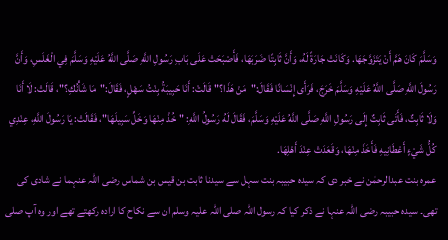وَسَلَّمَ كَانَ هَمَّ أَنْ يَتَزَوَّجَهَا. وَكَانَتْ جَارَةً لَهُ، وَأَنَّ ثَابِتًا ضَرَبَهَا، فَأَصْبَحَتْ عَلَى بَابِ رَسُولِ اللَّهِ صَلَّى اللَّهُ عَلَيْهِ وَسَلَّمَ فِي الْغَلَسِ، وَأَنَّ رَسُولَ اللَّهِ صَلَّى اللَّهُ عَلَيْهِ وَسَلَّمَ خَرَجَ، فَرَأَى إِنْسَانًا فَقَالَ:"مَنْ هَذَا؟"قَالَتْ: أَنَا حَبِيبَةُ بِنْتُ سَهْلٍ، فَقَالَ:"مَا شَأْنُكِ؟"، قَالَتْ: لَا أَنَا وَلَا ثَابِتٌ، فَأَتَى ثَابِتٌ إِلَى رَسُولِ اللَّهِ صَلَّى اللَّهُ عَلَيْهِ وَسَلَّمَ، فَقَالَ لَهُ رَسُولُ اللَّهِ: "خُذْ مِنْهَا وَخَلِّ سَبِيلَهَا"، فَقَالَتْ: يَا رَسُولَ اللَّهِ، عِنْدِي كُلُّ شَيْءٍ أَعْطَانِيهِ فَأَخَذَ مِنْهَا، وَقَعَدَتْ عِنْدَ أَهْلِهَا.
عمرہ بنت عبدالرحمٰن نے خبر دی کہ سیدہ حبیبہ بنت سہل سے سیدنا ثابت بن قیس بن شماس رضی اللہ عنہما نے شادی کی تھی۔ سیدہ حبیبہ رضی اللہ عنہا نے ذکر کیا کہ رسول اللہ صلی اللہ علیہ وسلم ان سے نکاح کا ارادہ رکھتے تھے اور وہ آپ صلی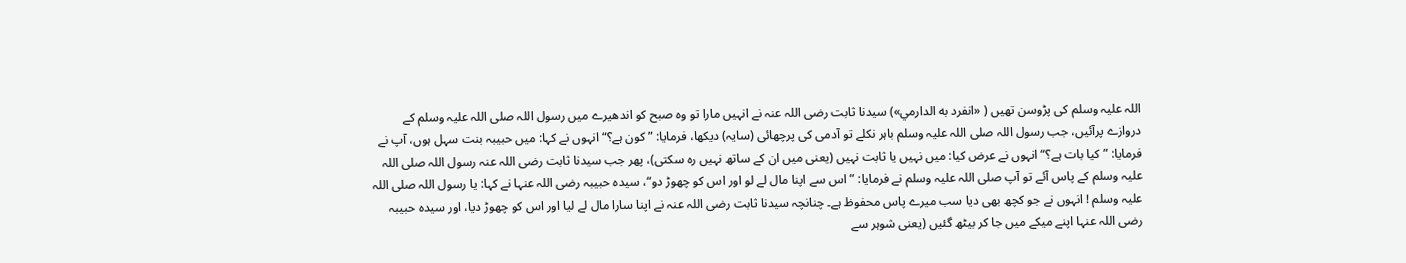اللہ علیہ وسلم کی پڑوسن تھیں ( «انفرد به الدارمي») سیدنا ثابت رضی اللہ عنہ نے انہیں مارا تو وہ صبح کو اندھیرے میں رسول اللہ صلی اللہ علیہ وسلم کے دروازے پرآئیں، جب رسول اللہ صلی اللہ علیہ وسلم باہر نکلے تو آدمی کی پرچھائی (سایہ) دیکھا، فرمایا: ”کون ہے؟“ انہوں نے کہا: میں حبیبہ بنت سہل ہوں، آپ نے فرمایا: ”کیا بات ہے؟“ انہوں نے عرض کیا: میں نہیں یا ثابت نہیں (یعنی میں ان کے ساتھ نہیں رہ سکتی)، پھر جب سیدنا ثابت رضی اللہ عنہ رسول اللہ صلی اللہ علیہ وسلم کے پاس آئے تو آپ صلی اللہ علیہ وسلم نے فرمایا: ”اس سے اپنا مال لے لو اور اس کو چھوڑ دو“، سیدہ حبیبہ رضی اللہ عنہا نے کہا: یا رسول اللہ صلی اللہ علیہ وسلم ! انہوں نے جو کچھ بھی دیا سب میرے پاس محفوظ ہے۔ چنانچہ سیدنا ثابت رضی اللہ عنہ نے اپنا سارا مال لے لیا اور اس کو چھوڑ دیا، اور سیدہ حبیبہ رضی اللہ عنہا اپنے میکے میں جا کر بیٹھ گئیں (یعنی شوہر سے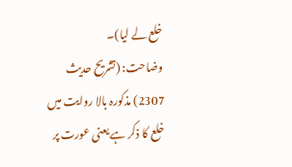خلع لے لیا)۔
وضاحت: (تشریح حدیث 2307) مذکورہ بالا روایت میں خلع کا ذکر ہے یعنی عورت پر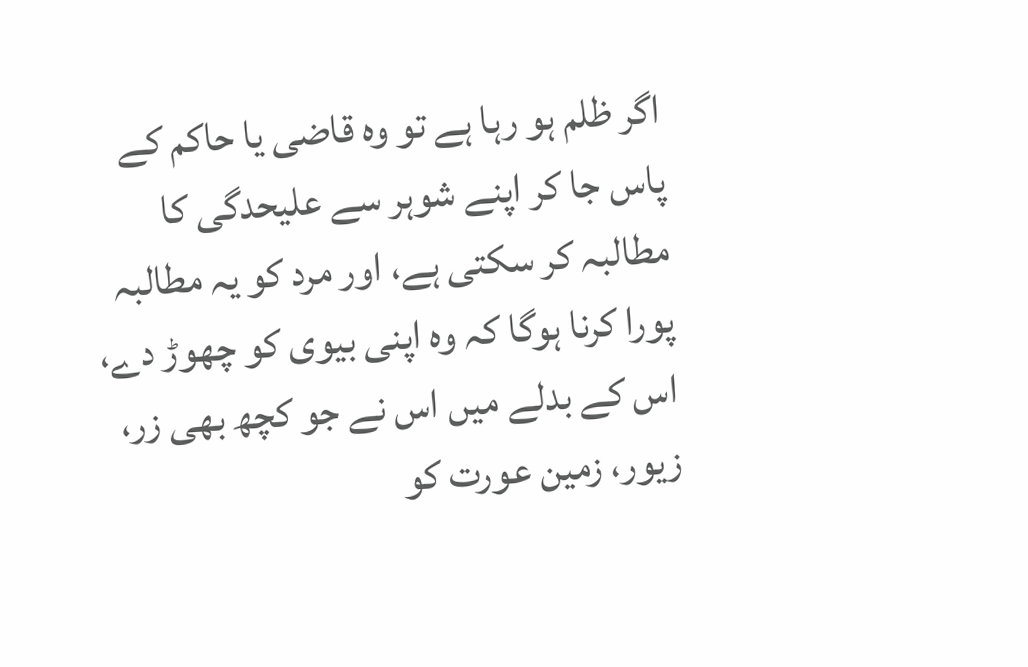اگر ظلم ہو رہا ہے تو وہ قاضی یا حاکم کے پاس جا کر اپنے شوہر سے علیحدگی کا مطالبہ کر سکتی ہے، اور مرد کو یہ مطالبہ پورا کرنا ہوگا کہ وہ اپنی بیوی کو چھوڑ دے، اس کے بدلے میں اس نے جو کچھ بھی زر، زیور، زمین عورت کو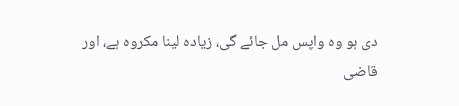دی ہو وہ واپس مل جائے گی، زیادہ لینا مکروہ ہے، اور قاضی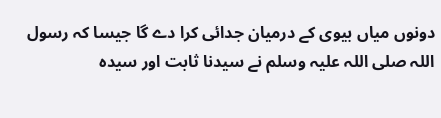دونوں میاں بیوی کے درمیان جدائی کرا دے گا جیسا کہ رسول اللہ صلی اللہ علیہ وسلم نے سیدنا ثابت اور سیدہ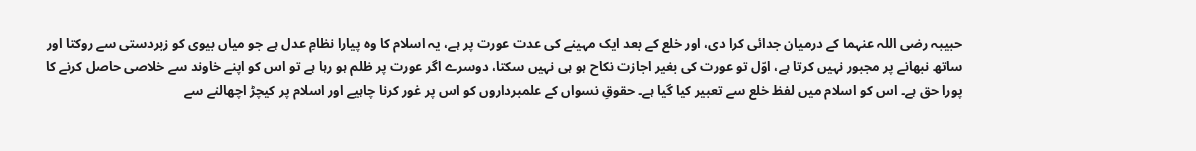حبیبہ رضی اللہ عنہما کے درمیان جدائی کرا دی، اور خلع کے بعد ایک مہینے کی عدت عورت پر ہے، یہ اسلام کا وہ پیارا نظامِ عدل ہے جو میاں بیوی کو زبردستی سے روکتا اور ساتھ نبھانے پر مجبور نہیں کرتا ہے، اوّل تو عورت کی بغیر اجازت نکاح ہو ہی نہیں سکتا، دوسرے اگر عورت پر ظلم ہو رہا ہے تو اس کو اپنے خاوند سے خلاصی حاصل کرنے کا پورا حق ہے۔ اس کو اسلام میں لفظ خلع سے تعبیر کیا گیا ہے۔ حقوقِ نسواں کے علمبرداروں کو اس پر غور کرنا چاہیے اور اسلام پر کیچڑ اچھالنے سے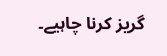گریز کرنا چاہیے۔